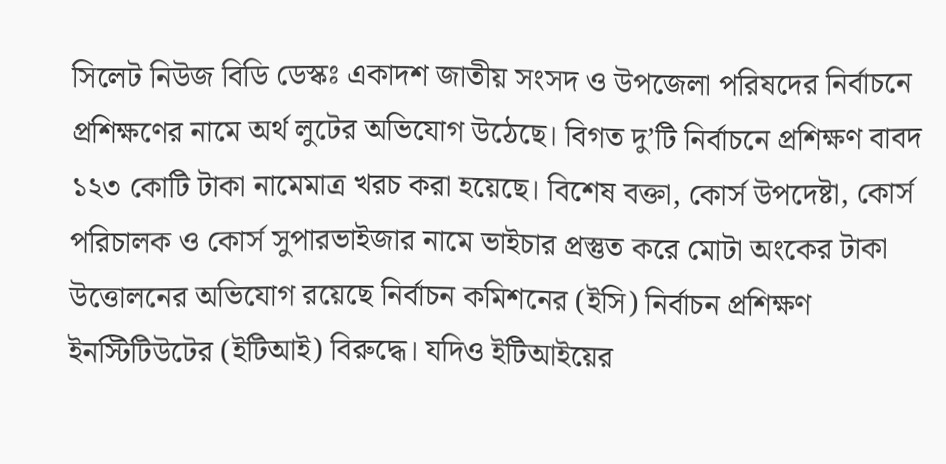সিলেট নিউজ বিডি ডেস্কঃ একাদশ জাতীয় সংসদ ও উপজেলা পরিষদের নির্বাচনে প্রশিক্ষণের নামে অর্থ লুটের অভিযোগ উঠেছে। বিগত দু’টি নির্বাচনে প্রশিক্ষণ বাবদ ১২৩ কোটি টাকা নামেমাত্র খরচ করা হয়েছে। বিশেষ বক্তা, কোর্স উপদেষ্টা, কোর্স পরিচালক ও কোর্স সুপারভাইজার নামে ভাইচার প্রস্তুত করে মোটা অংকের টাকা উত্তোলনের অভিযোগ রয়েছে নির্বাচন কমিশনের (ইসি) নির্বাচন প্রশিক্ষণ ইনস্টিটিউটের (ইটিআই) বিরুদ্ধে। যদিও ইটিআইয়ের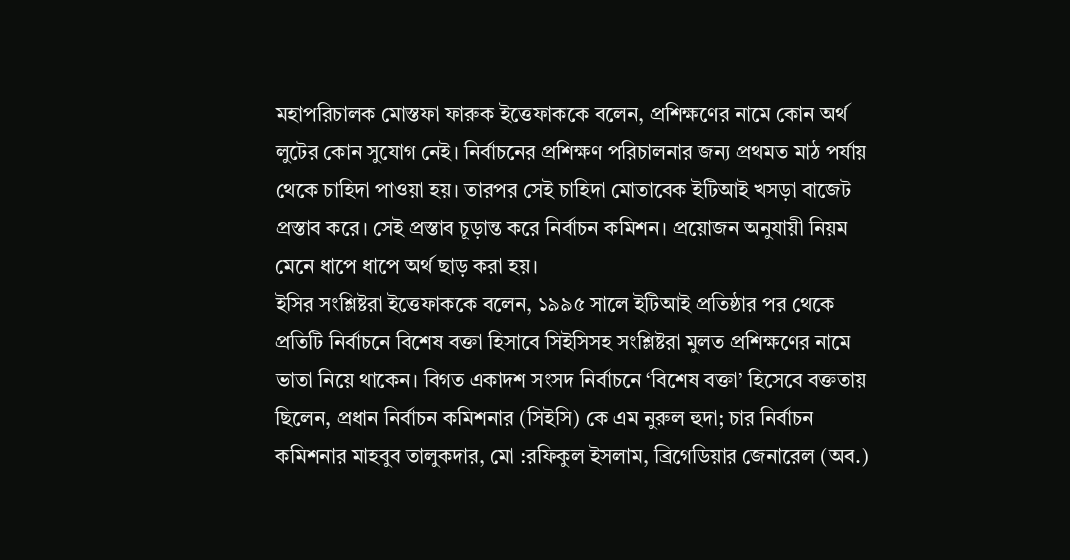মহাপরিচালক মোস্তফা ফারুক ইত্তেফাককে বলেন, প্রশিক্ষণের নামে কোন অর্থ লুটের কোন সুযোগ নেই। নির্বাচনের প্রশিক্ষণ পরিচালনার জন্য প্রথমত মাঠ পর্যায় থেকে চাহিদা পাওয়া হয়। তারপর সেই চাহিদা মোতাবেক ইটিআই খসড়া বাজেট প্রস্তাব করে। সেই প্রস্তাব চূড়ান্ত করে নির্বাচন কমিশন। প্রয়োজন অনুযায়ী নিয়ম মেনে ধাপে ধাপে অর্থ ছাড় করা হয়।
ইসির সংশ্লিষ্টরা ইত্তেফাককে বলেন, ১৯৯৫ সালে ইটিআই প্রতিষ্ঠার পর থেকে প্রতিটি নির্বাচনে বিশেষ বক্তা হিসাবে সিইসিসহ সংশ্লিষ্টরা মুলত প্রশিক্ষণের নামে ভাতা নিয়ে থাকেন। বিগত একাদশ সংসদ নির্বাচনে ‘বিশেষ বক্তা’ হিসেবে বক্ততায় ছিলেন, প্রধান নির্বাচন কমিশনার (সিইসি) কে এম নুরুল হুদা; চার নির্বাচন কমিশনার মাহবুব তালুকদার, মো :রফিকুল ইসলাম, ব্রিগেডিয়ার জেনারেল (অব.)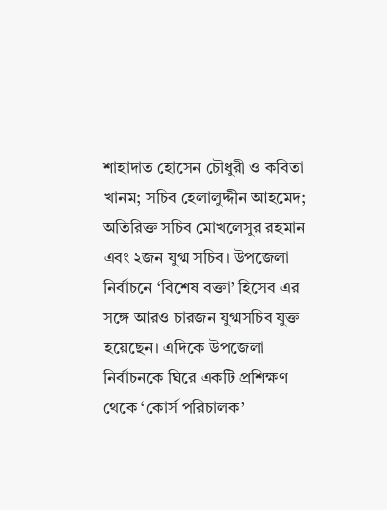শাহাদাত হোসেন চৌধুরী ও কবিতা খানম; সচিব হেলালুদ্দীন আহমেদ; অতিরিক্ত সচিব মোখলেসুর রহমান এবং ২জন যুগ্ম সচিব। উপজেলা নির্বাচনে ‘বিশেষ বক্তা’ হিসেব এর সঙ্গে আরও চারজন যুগ্মসচিব যুক্ত হয়েছেন। এদিকে উপজেলা নির্বাচনকে ঘিরে একটি প্রশিক্ষণ থেকে ‘কোর্স পরিচালক’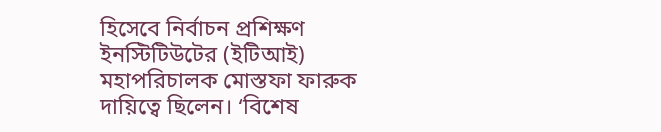হিসেবে নির্বাচন প্রশিক্ষণ ইনস্টিটিউটের (ইটিআই) মহাপরিচালক মোস্তফা ফারুক দায়িত্বে ছিলেন। ‘বিশেষ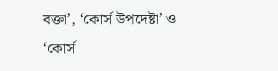বক্তা’, ‘কোর্স উপদেষ্টা’ ও ‘কোর্স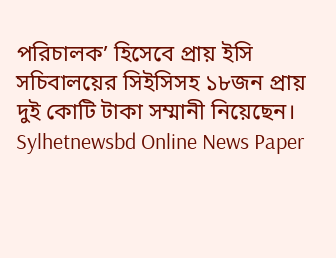পরিচালক’ হিসেবে প্রায় ইসি সচিবালয়ের সিইসিসহ ১৮জন প্রায় দুই কোটি টাকা সম্মানী নিয়েছেন।
Sylhetnewsbd Online News Paper